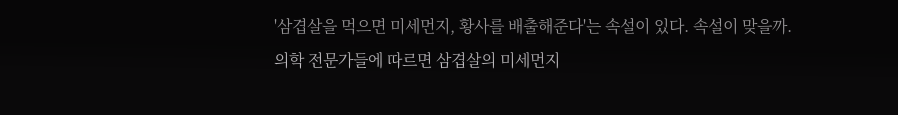'삼겹살을 먹으면 미세먼지, 황사를 배출해준다'는 속설이 있다. 속설이 맞을까.
의학 전문가들에 따르면 삼겹살의 미세먼지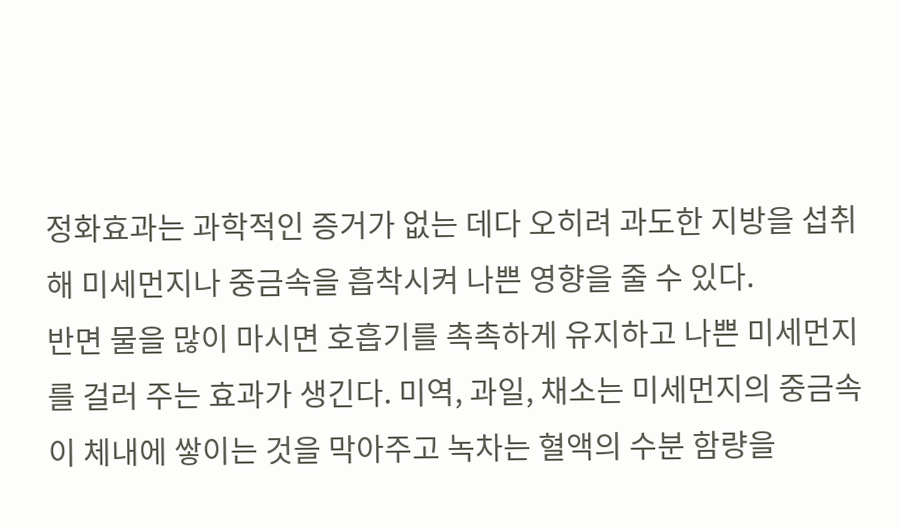정화효과는 과학적인 증거가 없는 데다 오히려 과도한 지방을 섭취해 미세먼지나 중금속을 흡착시켜 나쁜 영향을 줄 수 있다.
반면 물을 많이 마시면 호흡기를 촉촉하게 유지하고 나쁜 미세먼지를 걸러 주는 효과가 생긴다. 미역, 과일, 채소는 미세먼지의 중금속이 체내에 쌓이는 것을 막아주고 녹차는 혈액의 수분 함량을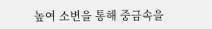높여 소변을 통해 중금속을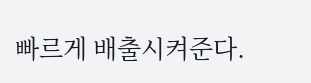빠르게 배출시켜준다.